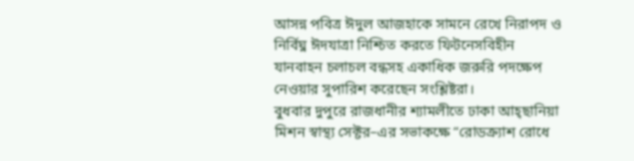আসন্ন পবিত্র ঈদুল আজহাকে সামনে রেখে নিরাপদ ও নির্বিঘ্ন ঈদযাত্রা নিশ্চিত করতে ফিটনেসবিহীন যানবাহন চলাচল বন্ধসহ একাধিক জরুরি পদক্ষেপ নেওয়ার সুপারিশ করেছেন সংশ্লিষ্টরা।
বুধবার দুপুরে রাজধানীর শ্যামলীতে ঢাকা আহ্ছানিয়া মিশন স্বাস্থ্য সেক্টর–এর সভাকক্ষে “রোডক্র্যাশ রোধে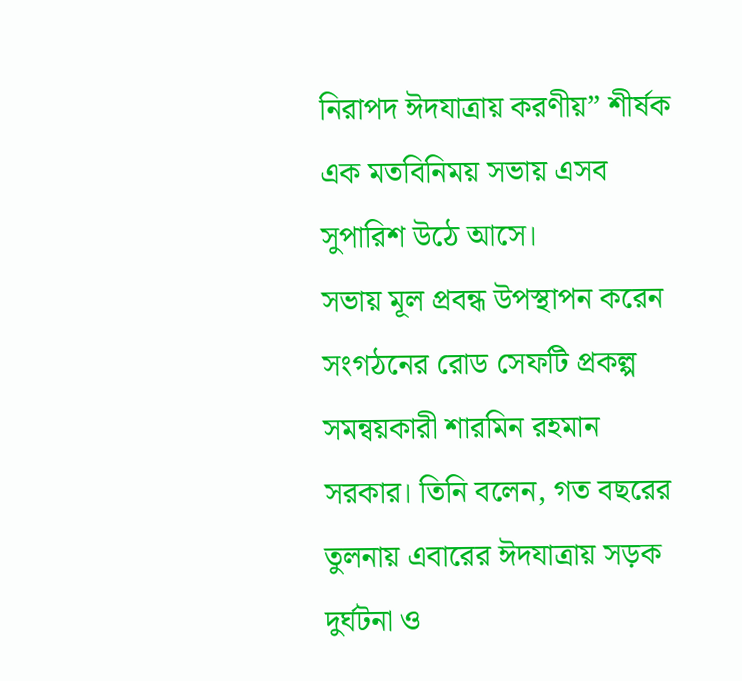নিরাপদ ঈদযাত্রায় করণীয়” শীর্ষক এক মতবিনিময় সভায় এসব সুপারিশ উঠে আসে।
সভায় মূল প্রবন্ধ উপস্থাপন করেন সংগঠনের রোড সেফটি প্রকল্প সমন্বয়কারী শারমিন রহমান সরকার। তিনি বলেন, গত বছরের তুলনায় এবারের ঈদযাত্রায় সড়ক দুর্ঘটনা ও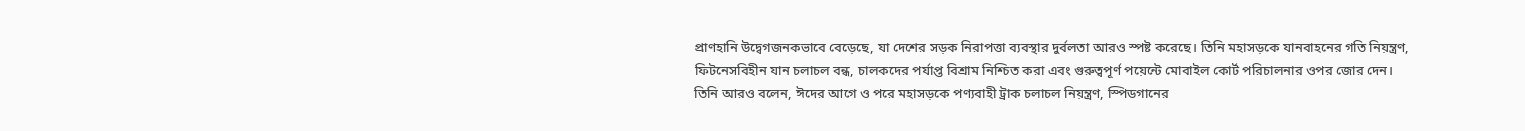প্রাণহানি উদ্বেগজনকভাবে বেড়েছে, যা দেশের সড়ক নিরাপত্তা ব্যবস্থার দুর্বলতা আরও স্পষ্ট করেছে। তিনি মহাসড়কে যানবাহনের গতি নিয়ন্ত্রণ, ফিটনেসবিহীন যান চলাচল বন্ধ, চালকদের পর্যাপ্ত বিশ্রাম নিশ্চিত করা এবং গুরুত্বপূর্ণ পয়েন্টে মোবাইল কোর্ট পরিচালনার ওপর জোর দেন।
তিনি আরও বলেন, ঈদের আগে ও পরে মহাসড়কে পণ্যবাহী ট্রাক চলাচল নিয়ন্ত্রণ, স্পিডগানের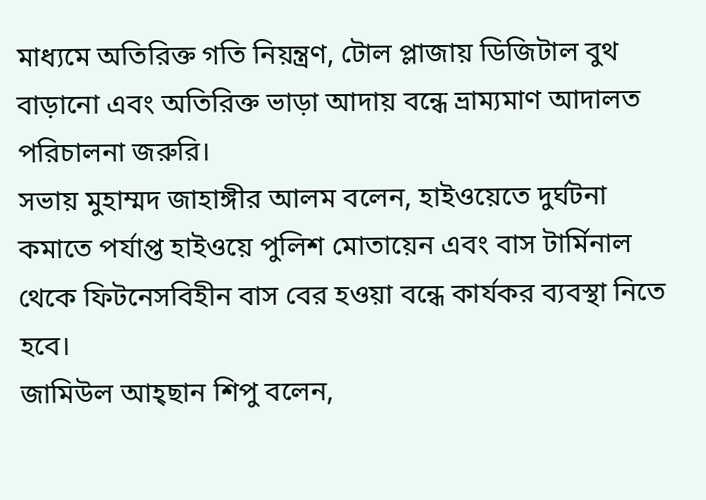মাধ্যমে অতিরিক্ত গতি নিয়ন্ত্রণ, টোল প্লাজায় ডিজিটাল বুথ বাড়ানো এবং অতিরিক্ত ভাড়া আদায় বন্ধে ভ্রাম্যমাণ আদালত পরিচালনা জরুরি।
সভায় মুহাম্মদ জাহাঙ্গীর আলম বলেন, হাইওয়েতে দুর্ঘটনা কমাতে পর্যাপ্ত হাইওয়ে পুলিশ মোতায়েন এবং বাস টার্মিনাল থেকে ফিটনেসবিহীন বাস বের হওয়া বন্ধে কার্যকর ব্যবস্থা নিতে হবে।
জামিউল আহ্ছান শিপু বলেন,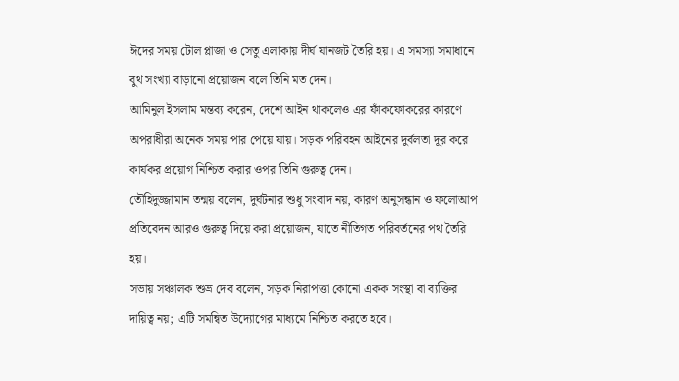ঈদের সময় টোল প্লাজা ও সেতু এলাকায় দীর্ঘ যানজট তৈরি হয়। এ সমস্যা সমাধানে বুথ সংখ্যা বাড়ানো প্রয়োজন বলে তিনি মত দেন।
আমিনুল ইসলাম মন্তব্য করেন, দেশে আইন থাকলেও এর ফাঁকফোকরের কারণে অপরাধীরা অনেক সময় পার পেয়ে যায়। সড়ক পরিবহন আইনের দুর্বলতা দূর করে কার্যকর প্রয়োগ নিশ্চিত করার ওপর তিনি গুরুত্ব দেন।
তৌহিদুজ্জামান তন্ময় বলেন, দুর্ঘটনার শুধু সংবাদ নয়, কারণ অনুসন্ধান ও ফলোআপ প্রতিবেদন আরও গুরুত্ব দিয়ে করা প্রয়োজন, যাতে নীতিগত পরিবর্তনের পথ তৈরি হয়।
সভায় সঞ্চালক শুভ্র দেব বলেন, সড়ক নিরাপত্তা কোনো একক সংস্থা বা ব্যক্তির দায়িত্ব নয়; এটি সমন্বিত উদ্যোগের মাধ্যমে নিশ্চিত করতে হবে।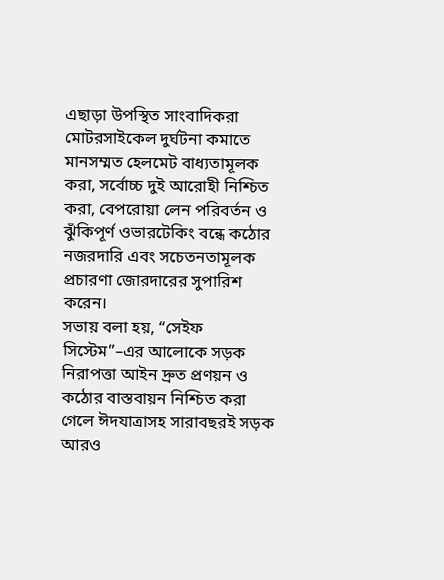এছাড়া উপস্থিত সাংবাদিকরা মোটরসাইকেল দুর্ঘটনা কমাতে মানসম্মত হেলমেট বাধ্যতামূলক করা, সর্বোচ্চ দুই আরোহী নিশ্চিত করা, বেপরোয়া লেন পরিবর্তন ও ঝুঁকিপূর্ণ ওভারটেকিং বন্ধে কঠোর নজরদারি এবং সচেতনতামূলক প্রচারণা জোরদারের সুপারিশ করেন।
সভায় বলা হয়, “সেইফ সিস্টেম”–এর আলোকে সড়ক নিরাপত্তা আইন দ্রুত প্রণয়ন ও কঠোর বাস্তবায়ন নিশ্চিত করা গেলে ঈদযাত্রাসহ সারাবছরই সড়ক আরও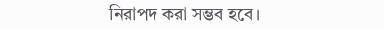নিরাপদ করা সম্ভব হবে।